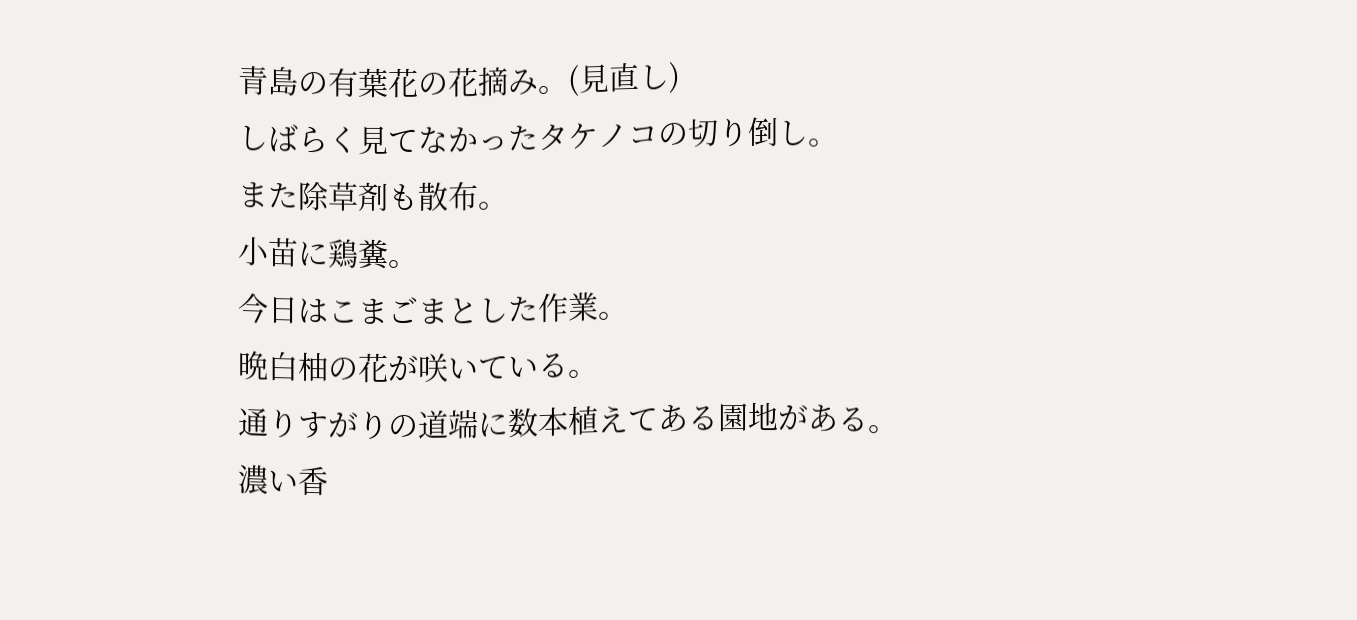青島の有葉花の花摘み。(見直し)
しばらく見てなかったタケノコの切り倒し。
また除草剤も散布。
小苗に鶏糞。
今日はこまごまとした作業。
晩白柚の花が咲いている。
通りすがりの道端に数本植えてある園地がある。
濃い香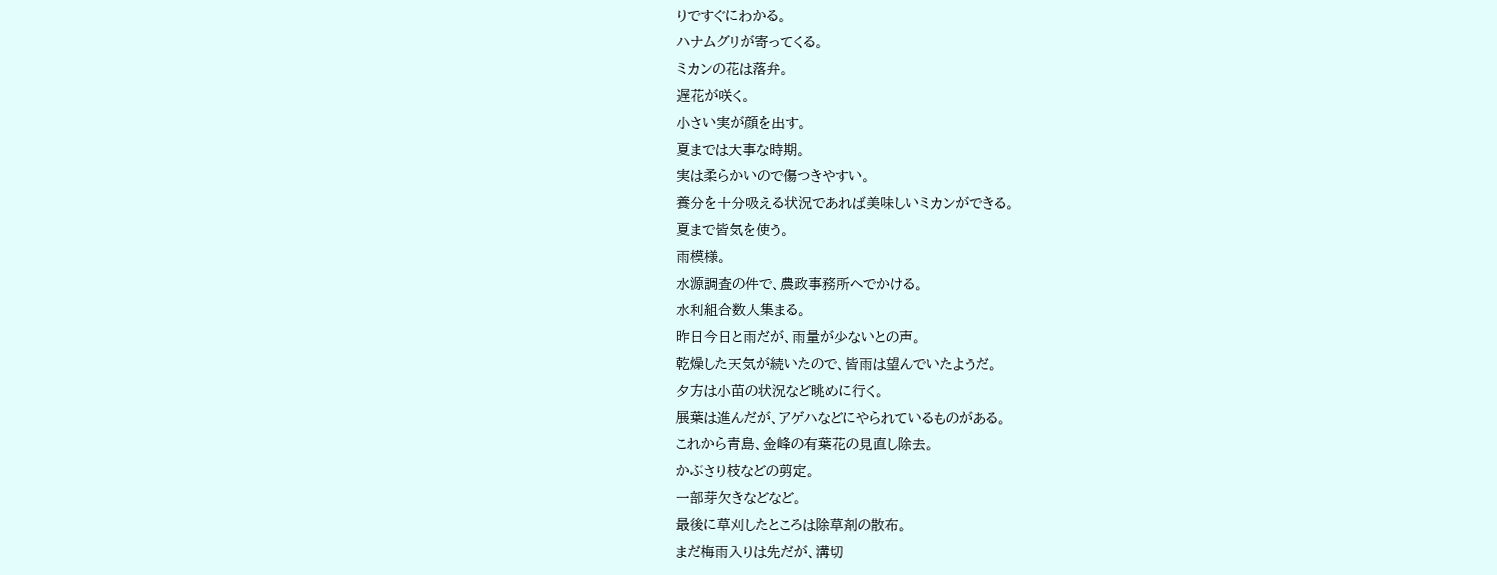りですぐにわかる。
ハナムグリが寄ってくる。
ミカンの花は落弁。
遅花が咲く。
小さい実が顔を出す。
夏までは大事な時期。
実は柔らかいので傷つきやすい。
養分を十分吸える状況であれば美味しいミカンができる。
夏まで皆気を使う。
雨模様。
水源調査の件で、農政事務所へでかける。
水利組合数人集まる。
昨日今日と雨だが、雨量が少ないとの声。
乾燥した天気が続いたので、皆雨は望んでいたようだ。
夕方は小苗の状況など眺めに行く。
展葉は進んだが、アゲハなどにやられているものがある。
これから青島、金峰の有葉花の見直し除去。
かぶさり枝などの剪定。
一部芽欠きなどなど。
最後に草刈したところは除草剤の散布。
まだ梅雨入りは先だが、溝切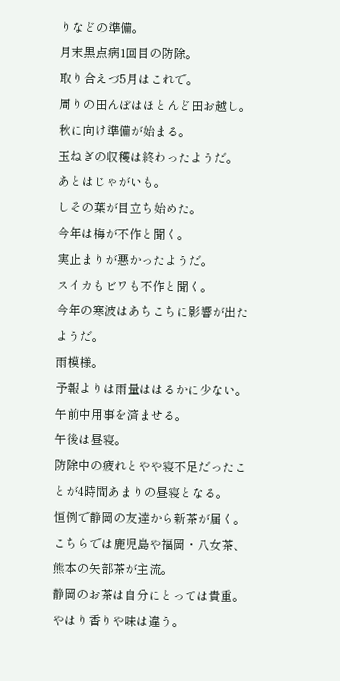りなどの準備。
月末黒点病1回目の防除。
取り合えづ5月はこれで。
周りの田んぼはほとんど田お越し。
秋に向け準備が始まる。
玉ねぎの収穫は終わったようだ。
あとはじゃがいも。
しその葉が目立ち始めた。
今年は梅が不作と聞く。
実止まりが悪かったようだ。
スイカもビワも不作と聞く。
今年の寒波はあちこちに影響が出たようだ。
雨模様。
予報よりは雨量ははるかに少ない。
午前中用事を済ませる。
午後は昼寝。
防除中の疲れとやや寝不足だったことが4時間あまりの昼寝となる。
恒例で静岡の友達から新茶が届く。
こちらでは鹿児島や福岡・八女茶、熊本の矢部茶が主流。
静岡のお茶は自分にとっては貴重。
やはり香りや味は違う。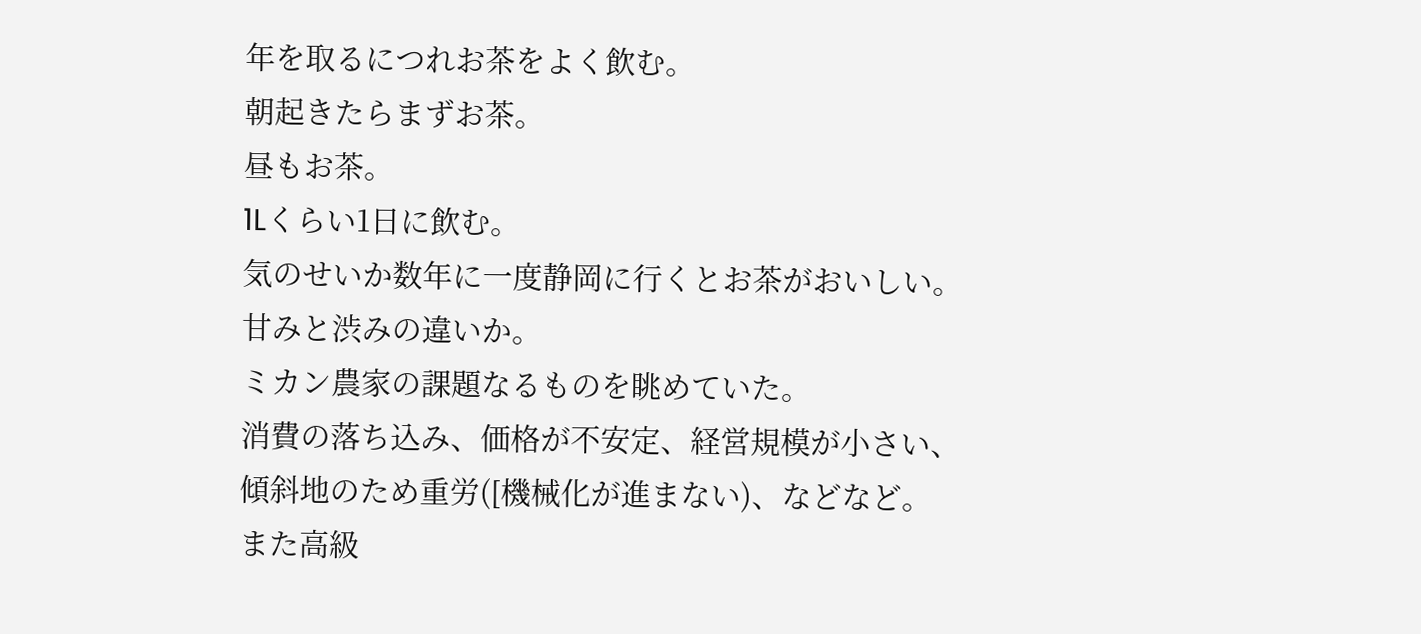年を取るにつれお茶をよく飲む。
朝起きたらまずお茶。
昼もお茶。
1Lくらい1日に飲む。
気のせいか数年に一度静岡に行くとお茶がおいしい。
甘みと渋みの違いか。
ミカン農家の課題なるものを眺めていた。
消費の落ち込み、価格が不安定、経営規模が小さい、
傾斜地のため重労([機械化が進まない)、などなど。
また高級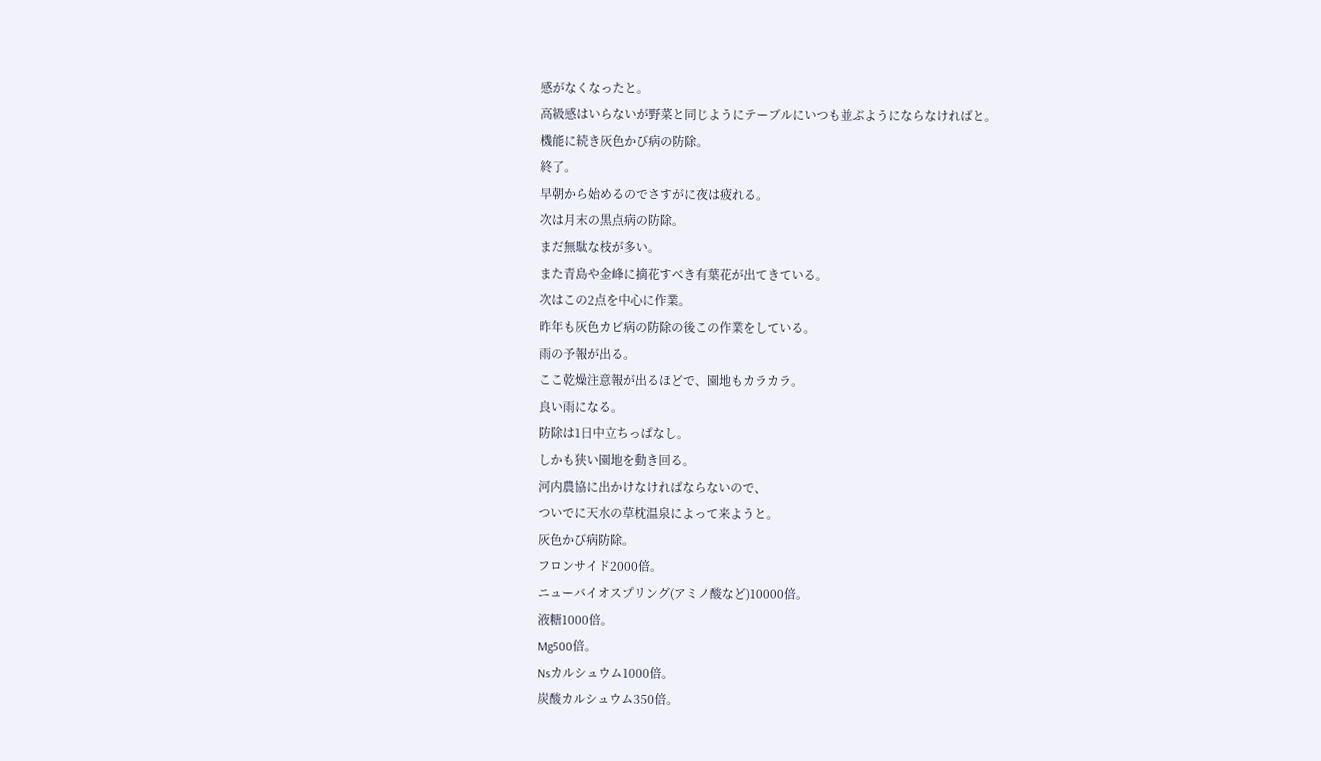感がなくなったと。
高級感はいらないが野菜と同じようにテーブルにいつも並ぶようにならなければと。
機能に続き灰色かび病の防除。
終了。
早朝から始めるのでさすがに夜は疲れる。
次は月末の黒点病の防除。
まだ無駄な枝が多い。
また青島や金峰に摘花すべき有葉花が出てきている。
次はこの2点を中心に作業。
昨年も灰色カビ病の防除の後この作業をしている。
雨の予報が出る。
ここ乾燥注意報が出るほどで、園地もカラカラ。
良い雨になる。
防除は1日中立ちっぱなし。
しかも狭い園地を動き回る。
河内農協に出かけなければならないので、
ついでに天水の草枕温泉によって来ようと。
灰色かび病防除。
フロンサイド2000倍。
ニューバイオスプリング(アミノ酸など)10000倍。
液糖1000倍。
Mg500倍。
Nsカルシュウム1000倍。
炭酸カルシュウム350倍。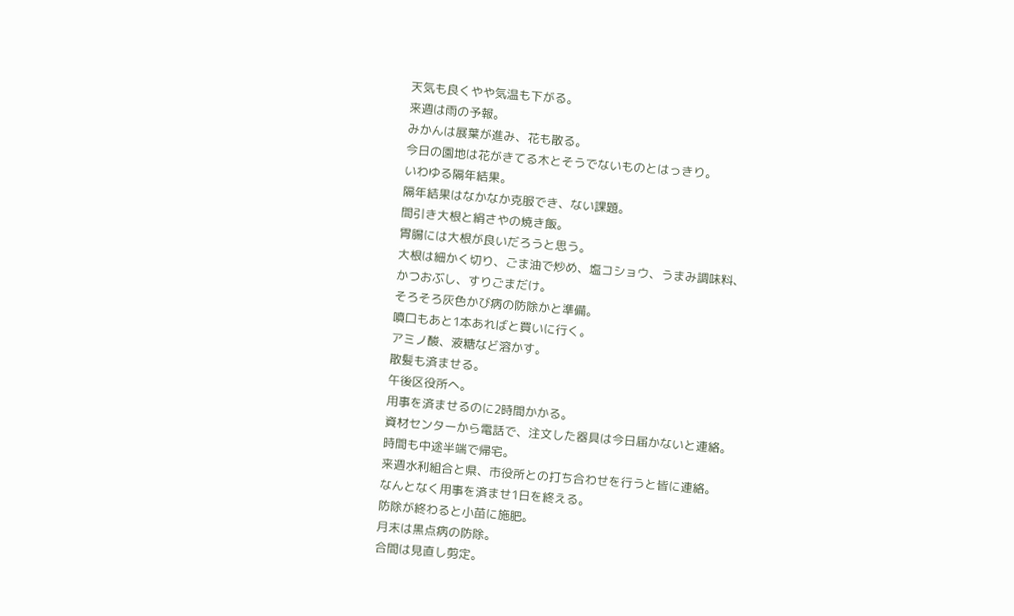天気も良くやや気温も下がる。
来週は雨の予報。
みかんは展葉が進み、花も散る。
今日の園地は花がきてる木とそうでないものとはっきり。
いわゆる隔年結果。
隔年結果はなかなか克服でき、ない課題。
間引き大根と絹さやの焼き飯。
胃腸には大根が良いだろうと思う。
大根は細かく切り、ごま油で炒め、塩コショウ、うまみ調味料、
かつおぶし、すりごまだけ。
そろそろ灰色かび病の防除かと準備。
噴口もあと1本あればと買いに行く。
アミノ酸、液糖など溶かす。
散髪も済ませる。
午後区役所へ。
用事を済ませるのに2時間かかる。
資材センターから電話で、注文した器具は今日届かないと連絡。
時間も中途半端で帰宅。
来週水利組合と県、市役所との打ち合わせを行うと皆に連絡。
なんとなく用事を済ませ1日を終える。
防除が終わると小苗に施肥。
月末は黒点病の防除。
合間は見直し剪定。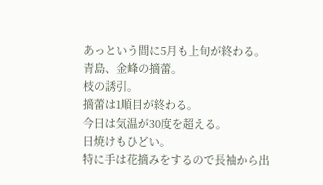あっという間に5月も上旬が終わる。
青島、金峰の摘蕾。
枝の誘引。
摘蕾は1順目が終わる。
今日は気温が30度を超える。
日焼けもひどい。
特に手は花摘みをするので長袖から出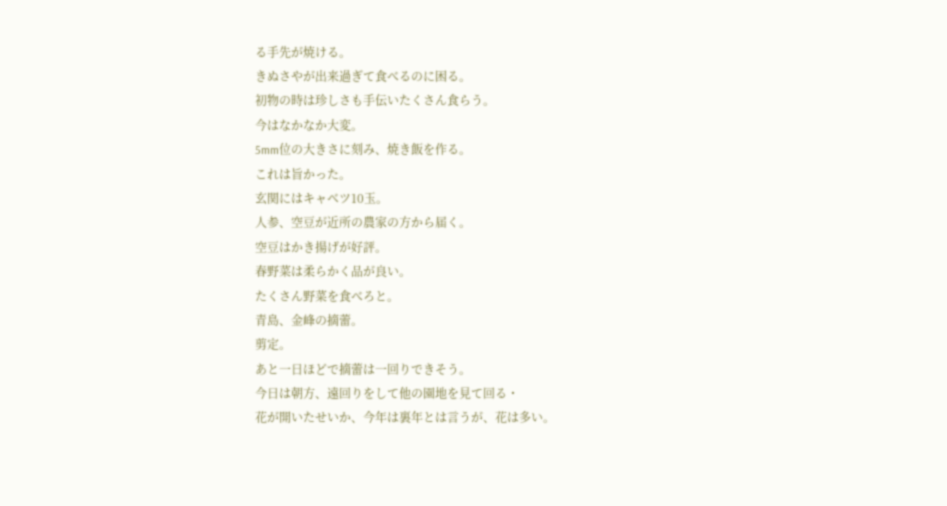る手先が焼ける。
きぬさやが出来過ぎて食べるのに困る。
初物の時は珍しさも手伝いたくさん食らう。
今はなかなか大変。
5mm位の大きさに刻み、焼き飯を作る。
これは旨かった。
玄関にはキャベツ10玉。
人参、空豆が近所の農家の方から届く。
空豆はかき揚げが好評。
春野菜は柔らかく品が良い。
たくさん野菜を食べろと。
青島、金峰の摘蕾。
剪定。
あと一日ほどで摘蕾は一回りできそう。
今日は朝方、遠回りをして他の園地を見て回る・
花が開いたせいか、今年は裏年とは言うが、花は多い。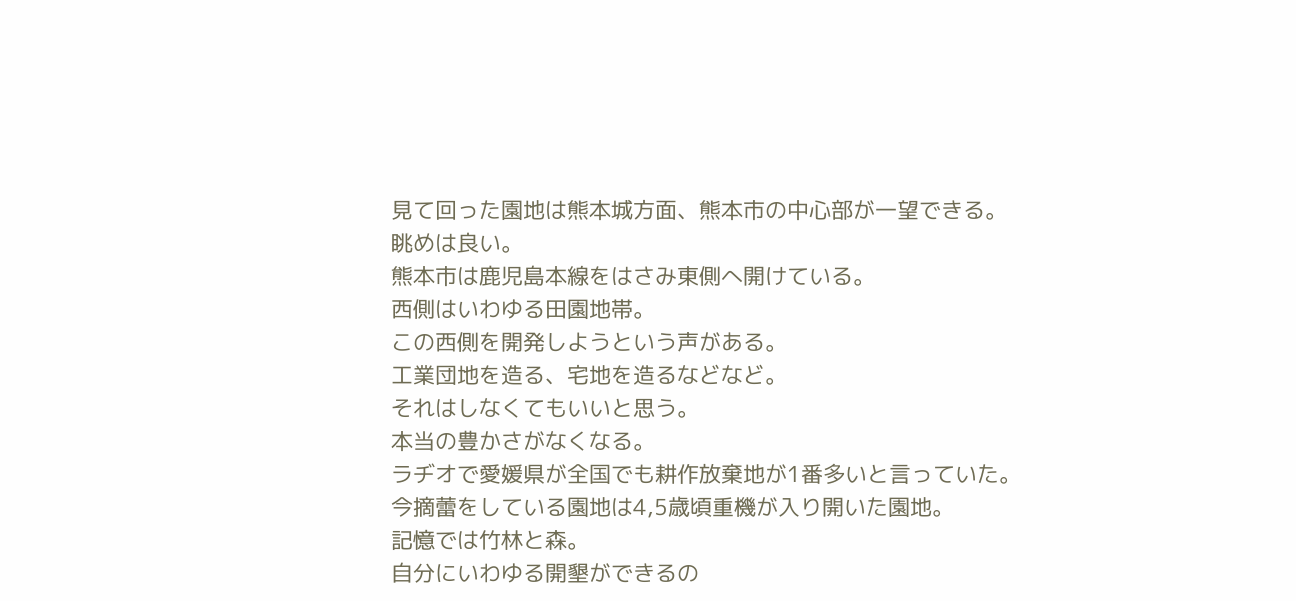見て回った園地は熊本城方面、熊本市の中心部が一望できる。
眺めは良い。
熊本市は鹿児島本線をはさみ東側へ開けている。
西側はいわゆる田園地帯。
この西側を開発しようという声がある。
工業団地を造る、宅地を造るなどなど。
それはしなくてもいいと思う。
本当の豊かさがなくなる。
ラヂオで愛媛県が全国でも耕作放棄地が1番多いと言っていた。
今摘蕾をしている園地は4,5歳頃重機が入り開いた園地。
記憶では竹林と森。
自分にいわゆる開墾ができるの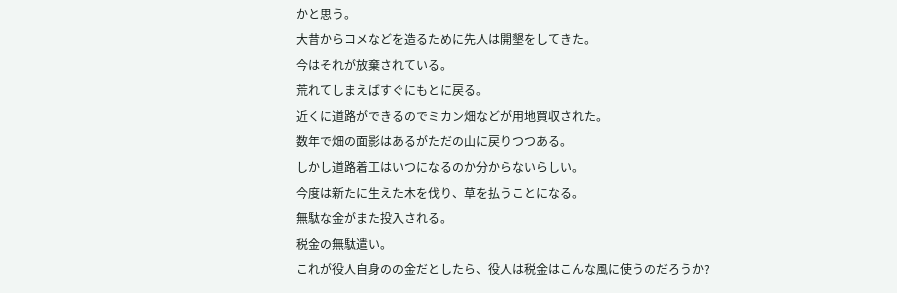かと思う。
大昔からコメなどを造るために先人は開墾をしてきた。
今はそれが放棄されている。
荒れてしまえばすぐにもとに戻る。
近くに道路ができるのでミカン畑などが用地買収された。
数年で畑の面影はあるがただの山に戻りつつある。
しかし道路着工はいつになるのか分からないらしい。
今度は新たに生えた木を伐り、草を払うことになる。
無駄な金がまた投入される。
税金の無駄遣い。
これが役人自身のの金だとしたら、役人は税金はこんな風に使うのだろうか?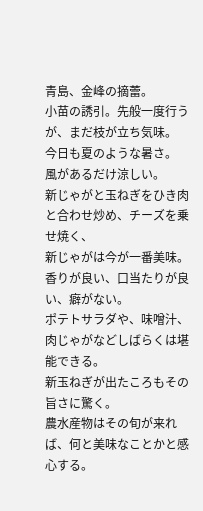青島、金峰の摘蕾。
小苗の誘引。先般一度行うが、まだ枝が立ち気味。
今日も夏のような暑さ。
風があるだけ涼しい。
新じゃがと玉ねぎをひき肉と合わせ炒め、チーズを乗せ焼く、
新じゃがは今が一番美味。
香りが良い、口当たりが良い、癖がない。
ポテトサラダや、味噌汁、肉じゃがなどしばらくは堪能できる。
新玉ねぎが出たころもその旨さに驚く。
農水産物はその旬が来れば、何と美味なことかと感心する。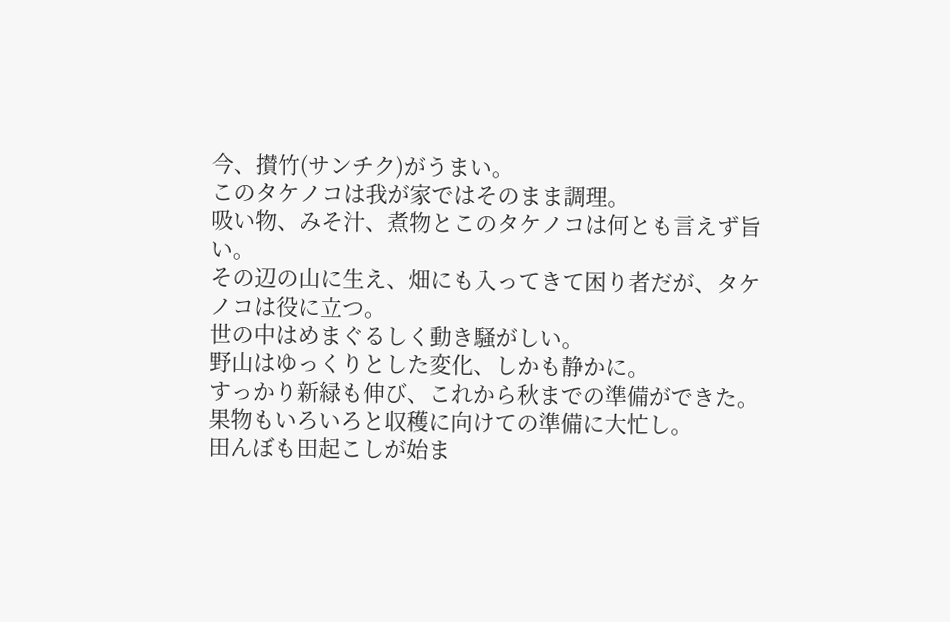今、攅竹(サンチク)がうまい。
このタケノコは我が家ではそのまま調理。
吸い物、みそ汁、煮物とこのタケノコは何とも言えず旨い。
その辺の山に生え、畑にも入ってきて困り者だが、タケノコは役に立つ。
世の中はめまぐるしく動き騒がしい。
野山はゆっくりとした変化、しかも静かに。
すっかり新緑も伸び、これから秋までの準備ができた。
果物もいろいろと収穫に向けての準備に大忙し。
田んぼも田起こしが始ま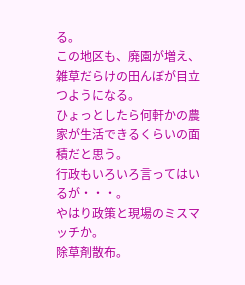る。
この地区も、廃園が増え、雑草だらけの田んぼが目立つようになる。
ひょっとしたら何軒かの農家が生活できるくらいの面積だと思う。
行政もいろいろ言ってはいるが・・・。
やはり政策と現場のミスマッチか。
除草剤散布。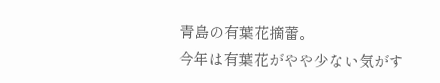青島の有葉花摘蕾。
今年は有葉花がやや少ない気がす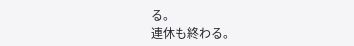る。
連休も終わる。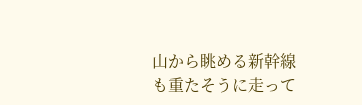山から眺める新幹線も重たそうに走って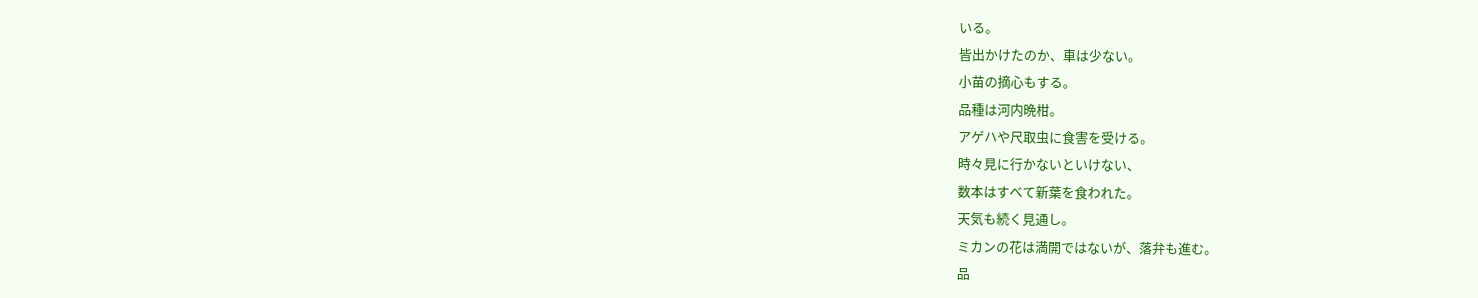いる。
皆出かけたのか、車は少ない。
小苗の摘心もする。
品種は河内晩柑。
アゲハや尺取虫に食害を受ける。
時々見に行かないといけない、
数本はすべて新葉を食われた。
天気も続く見通し。
ミカンの花は満開ではないが、落弁も進む。
品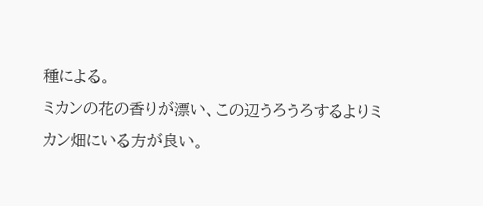種による。
ミカンの花の香りが漂い、この辺うろうろするよりミカン畑にいる方が良い。